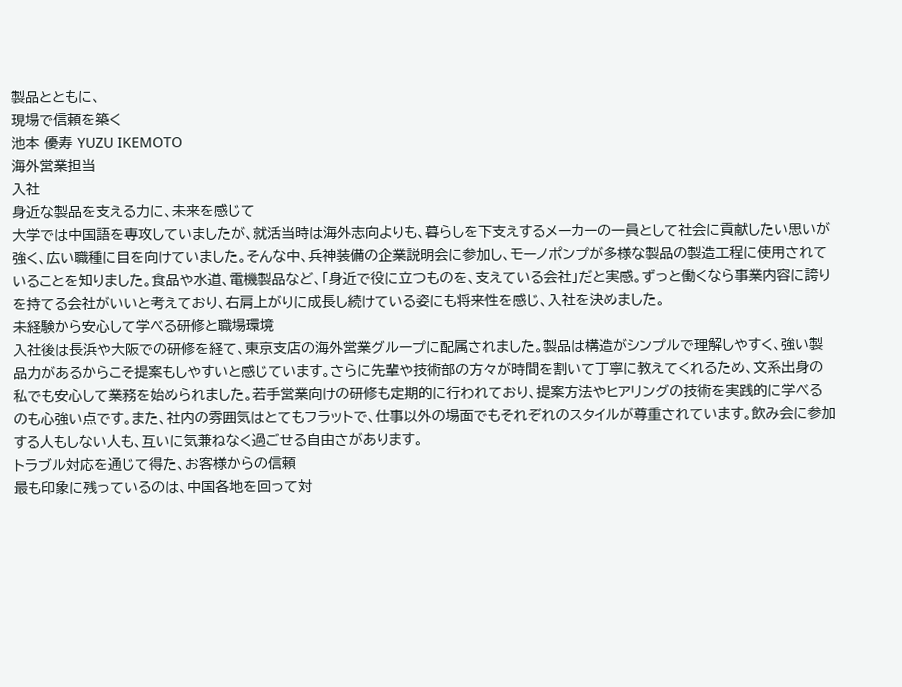製品とともに、
現場で信頼を築く
池本 優寿 YUZU IKEMOTO
海外営業担当
入社
身近な製品を支える力に、未来を感じて
大学では中国語を専攻していましたが、就活当時は海外志向よりも、暮らしを下支えするメーカーの一員として社会に貢献したい思いが強く、広い職種に目を向けていました。そんな中、兵神装備の企業説明会に参加し、モーノポンプが多様な製品の製造工程に使用されていることを知りました。食品や水道、電機製品など、「身近で役に立つものを、支えている会社」だと実感。ずっと働くなら事業内容に誇りを持てる会社がいいと考えており、右肩上がりに成長し続けている姿にも将来性を感じ、入社を決めました。
未経験から安心して学べる研修と職場環境
入社後は長浜や大阪での研修を経て、東京支店の海外営業グループに配属されました。製品は構造がシンプルで理解しやすく、強い製品力があるからこそ提案もしやすいと感じています。さらに先輩や技術部の方々が時間を割いて丁寧に教えてくれるため、文系出身の私でも安心して業務を始められました。若手営業向けの研修も定期的に行われており、提案方法やヒアリングの技術を実践的に学べるのも心強い点です。また、社内の雰囲気はとてもフラットで、仕事以外の場面でもそれぞれのスタイルが尊重されています。飲み会に参加する人もしない人も、互いに気兼ねなく過ごせる自由さがあります。
トラブル対応を通じて得た、お客様からの信頼
最も印象に残っているのは、中国各地を回って対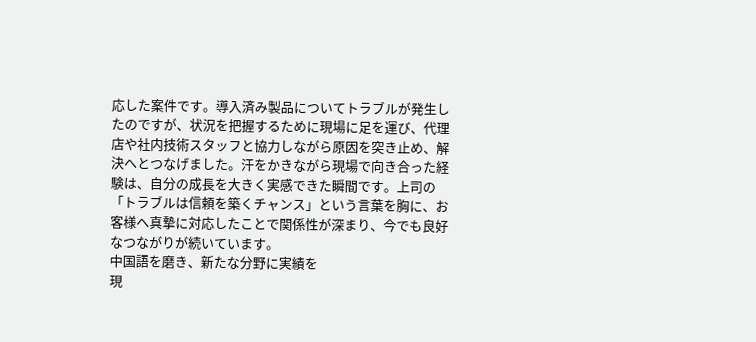応した案件です。導入済み製品についてトラブルが発生したのですが、状況を把握するために現場に足を運び、代理店や社内技術スタッフと協力しながら原因を突き止め、解決へとつなげました。汗をかきながら現場で向き合った経験は、自分の成長を大きく実感できた瞬間です。上司の「トラブルは信頼を築くチャンス」という言葉を胸に、お客様へ真摯に対応したことで関係性が深まり、今でも良好なつながりが続いています。
中国語を磨き、新たな分野に実績を
現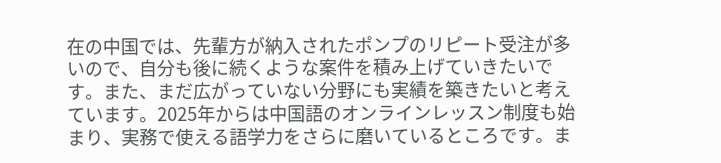在の中国では、先輩方が納入されたポンプのリピート受注が多いので、自分も後に続くような案件を積み上げていきたいです。また、まだ広がっていない分野にも実績を築きたいと考えています。2025年からは中国語のオンラインレッスン制度も始まり、実務で使える語学力をさらに磨いているところです。ま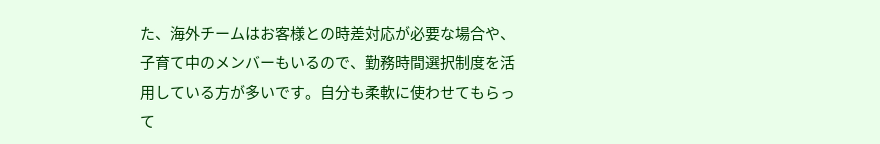た、海外チームはお客様との時差対応が必要な場合や、子育て中のメンバーもいるので、勤務時間選択制度を活用している方が多いです。自分も柔軟に使わせてもらって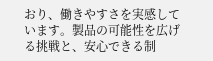おり、働きやすさを実感しています。製品の可能性を広げる挑戦と、安心できる制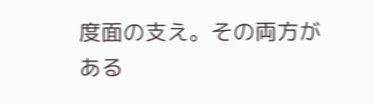度面の支え。その両方がある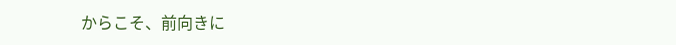からこそ、前向きに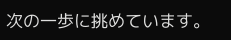次の一歩に挑めています。